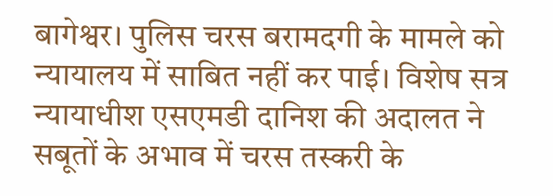बागेश्वर। पुलिस चरस बरामदगी के मामले को न्यायालय में साबित नहीं कर पाई। विशेष सत्र न्यायाधीश एसएमडी दानिश की अदालत ने सबूतों के अभाव में चरस तस्करी के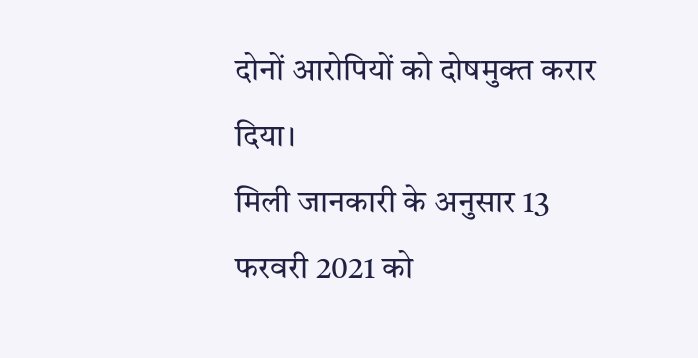दोनों आरोपियों को दोषमुक्त करार दिया।
मिली जानकारी के अनुसार 13 फरवरी 2021 को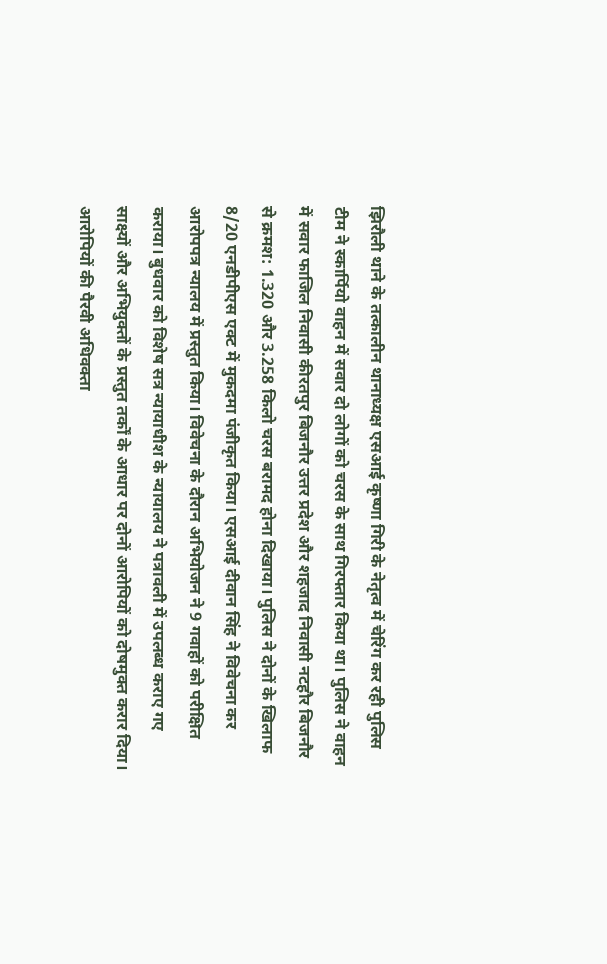झिरौली थाने के तत्कालीन थानाध्यक्ष एसआई कृष्णा गिरी के नेतृत्व में चेरिंग कर रही पुलिस टीम ने स्कार्पियो वाहन में सवार दो लोगों को चरस के साथ गिरफ्तार किया था। पुलिस ने वाहन में सवार फाजिल निवासी कीरतपुर बिजनौर उत्तर प्रदेश और शहजाद निवासी नटहौर बिजनौर से क्रमश: 1.320 और 3.258 किलो चरस बरामद होना दिखाया। पुलिस ने दोनों के खिलाफ 8/20 एनडीपीएस एक्ट में मुकदमा पंजीकृत किया। एसआई दीवान सिंह ने विवेचना कर आरोपपत्र न्यालय में प्रस्तुत किया। विवेचना के दौरान अभियोजन ने 9 गवाहों को परीक्षित कराया। बुधवार को विशेष सत्र न्यायाधीश के न्यायालय ने पत्रावली में उपलब्ध कराए गए साक्ष्यों और अभियुक्तों के प्रस्तुत तर्कों के आधार पर दोनों आरोपियों को दोषमुक्त करार दिया। आरोपियों की पैरवी अधिवक्ता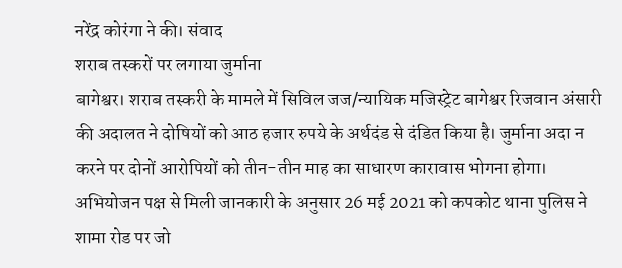नरेंद्र कोरंगा ने की। संवाद
शराब तस्करों पर लगाया जुर्माना
बागेश्वर। शराब तस्करी के मामले में सिविल जज/न्यायिक मजिस्ट्रेट बागेश्वर रिजवान अंसारी की अदालत ने दोषियों को आठ हजार रुपये के अर्थदंड से दंडित किया है। जुर्माना अदा न करने पर दोनों आरोपियों को तीन-तीन माह का साधारण कारावास भोगना होगा।
अभियोजन पक्ष से मिली जानकारी के अनुसार 26 मई 2021 को कपकोट थाना पुलिस ने शामा रोड पर जो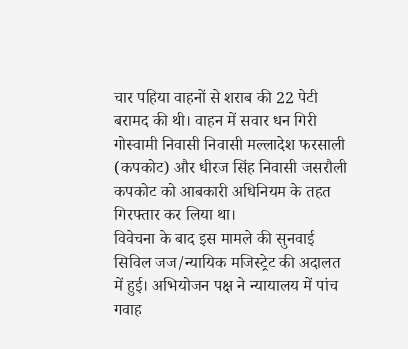चार पहिया वाहनों से शराब की 22 पेटी बरामद की थी। वाहन में सवार धन गिरी गोस्वामी निवासी निवासी मल्लादेश फरसाली (कपकोट) और धीरज सिंह निवासी जसरौली कपकोट को आबकारी अधिनियम के तहत गिरफ्तार कर लिया था।
विवेचना के बाद इस मामले की सुनवाई सिविल जज/न्यायिक मजिस्ट्रेट की अदालत में हुई। अभियोजन पक्ष ने न्यायालय में पांच गवाह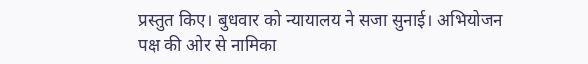प्रस्तुत किए। बुधवार को न्यायालय ने सजा सुनाई। अभियोजन पक्ष की ओर से नामिका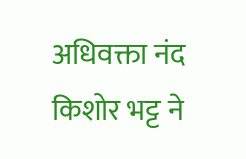अधिवक्ता नंद किशोर भट्ट ने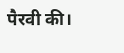पैरवी की।